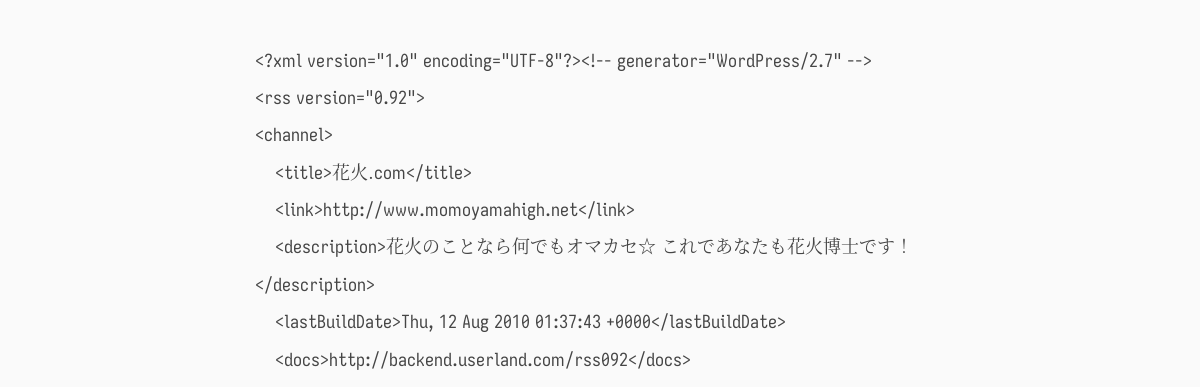<?xml version="1.0" encoding="UTF-8"?><!-- generator="WordPress/2.7" -->
<rss version="0.92">
<channel>
    <title>花火.com</title>
    <link>http://www.momoyamahigh.net</link>
    <description>花火のことなら何でもオマカセ☆ これであなたも花火博士です！</description>
    <lastBuildDate>Thu, 12 Aug 2010 01:37:43 +0000</lastBuildDate>
    <docs>http://backend.userland.com/rss092</docs>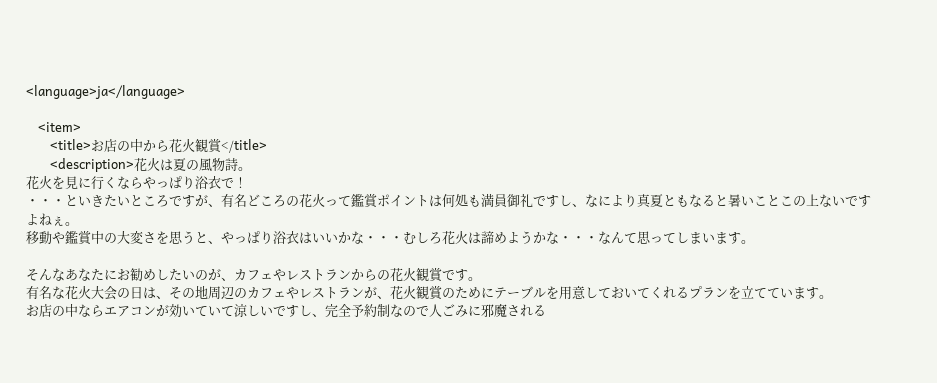<language>ja</language>

    <item>
        <title>お店の中から花火観賞</title>
        <description>花火は夏の風物詩。
花火を見に行くならやっぱり浴衣で！
・・・といきたいところですが、有名どころの花火って鑑賞ポイントは何処も満員御礼ですし、なにより真夏ともなると暑いことこの上ないですよねぇ。
移動や鑑賞中の大変さを思うと、やっぱり浴衣はいいかな・・・むしろ花火は諦めようかな・・・なんて思ってしまいます。

そんなあなたにお勧めしたいのが、カフェやレストランからの花火観賞です。
有名な花火大会の日は、その地周辺のカフェやレストランが、花火観賞のためにテーブルを用意しておいてくれるプランを立てています。
お店の中ならエアコンが効いていて涼しいですし、完全予約制なので人ごみに邪魔される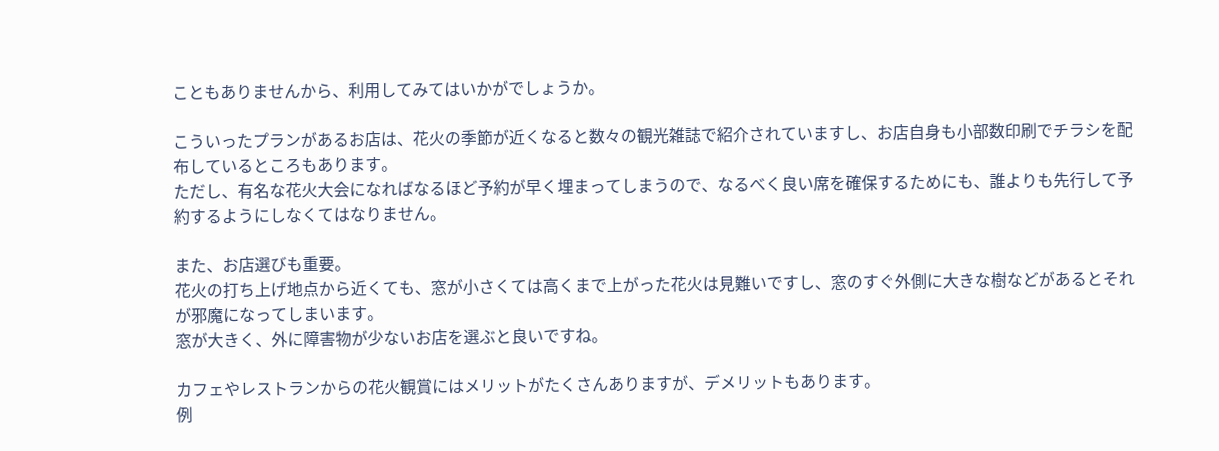こともありませんから、利用してみてはいかがでしょうか。

こういったプランがあるお店は、花火の季節が近くなると数々の観光雑誌で紹介されていますし、お店自身も小部数印刷でチラシを配布しているところもあります。
ただし、有名な花火大会になればなるほど予約が早く埋まってしまうので、なるべく良い席を確保するためにも、誰よりも先行して予約するようにしなくてはなりません。

また、お店選びも重要。
花火の打ち上げ地点から近くても、窓が小さくては高くまで上がった花火は見難いですし、窓のすぐ外側に大きな樹などがあるとそれが邪魔になってしまいます。
窓が大きく、外に障害物が少ないお店を選ぶと良いですね。

カフェやレストランからの花火観賞にはメリットがたくさんありますが、デメリットもあります。
例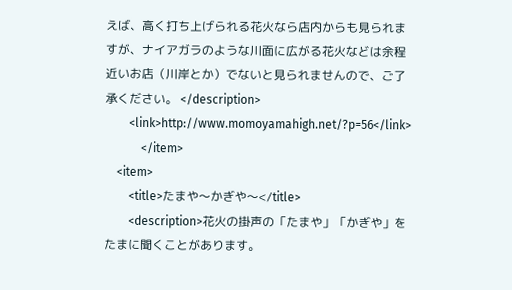えば、高く打ち上げられる花火なら店内からも見られますが、ナイアガラのような川面に広がる花火などは余程近いお店（川岸とか）でないと見られませんので、ご了承ください。 </description>
        <link>http://www.momoyamahigh.net/?p=56</link>
            </item>
    <item>
        <title>たまや～かぎや～</title>
        <description>花火の掛声の「たまや」「かぎや」をたまに聞くことがあります。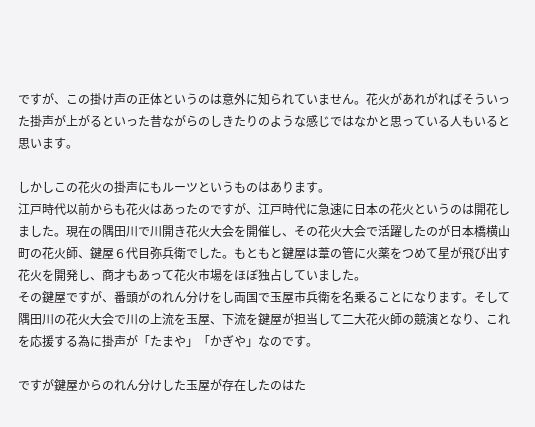ですが、この掛け声の正体というのは意外に知られていません。花火があれがればそういった掛声が上がるといった昔ながらのしきたりのような感じではなかと思っている人もいると思います。

しかしこの花火の掛声にもルーツというものはあります。
江戸時代以前からも花火はあったのですが、江戸時代に急速に日本の花火というのは開花しました。現在の隅田川で川開き花火大会を開催し、その花火大会で活躍したのが日本橋横山町の花火師、鍵屋６代目弥兵衛でした。もともと鍵屋は葦の管に火薬をつめて星が飛び出す花火を開発し、商才もあって花火市場をほぼ独占していました。
その鍵屋ですが、番頭がのれん分けをし両国で玉屋市兵衛を名乗ることになります。そして隅田川の花火大会で川の上流を玉屋、下流を鍵屋が担当して二大花火師の競演となり、これを応援する為に掛声が「たまや」「かぎや」なのです。

ですが鍵屋からのれん分けした玉屋が存在したのはた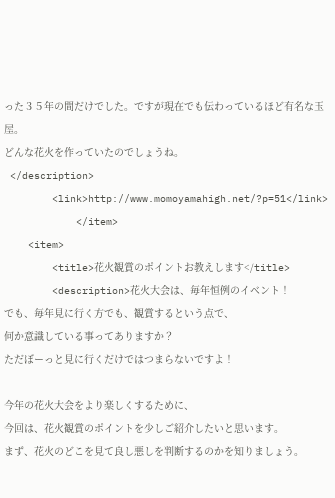った３５年の間だけでした。ですが現在でも伝わっているほど有名な玉屋。
どんな花火を作っていたのでしょうね。
 </description>
        <link>http://www.momoyamahigh.net/?p=51</link>
            </item>
    <item>
        <title>花火観賞のポイントお教えします</title>
        <description>花火大会は、毎年恒例のイベント！
でも、毎年見に行く方でも、観賞するという点で、
何か意識している事ってありますか？
ただぼーっと見に行くだけではつまらないですよ！

今年の花火大会をより楽しくするために、
今回は、花火観賞のポイントを少しご紹介したいと思います。
まず、花火のどこを見て良し悪しを判断するのかを知りましょう。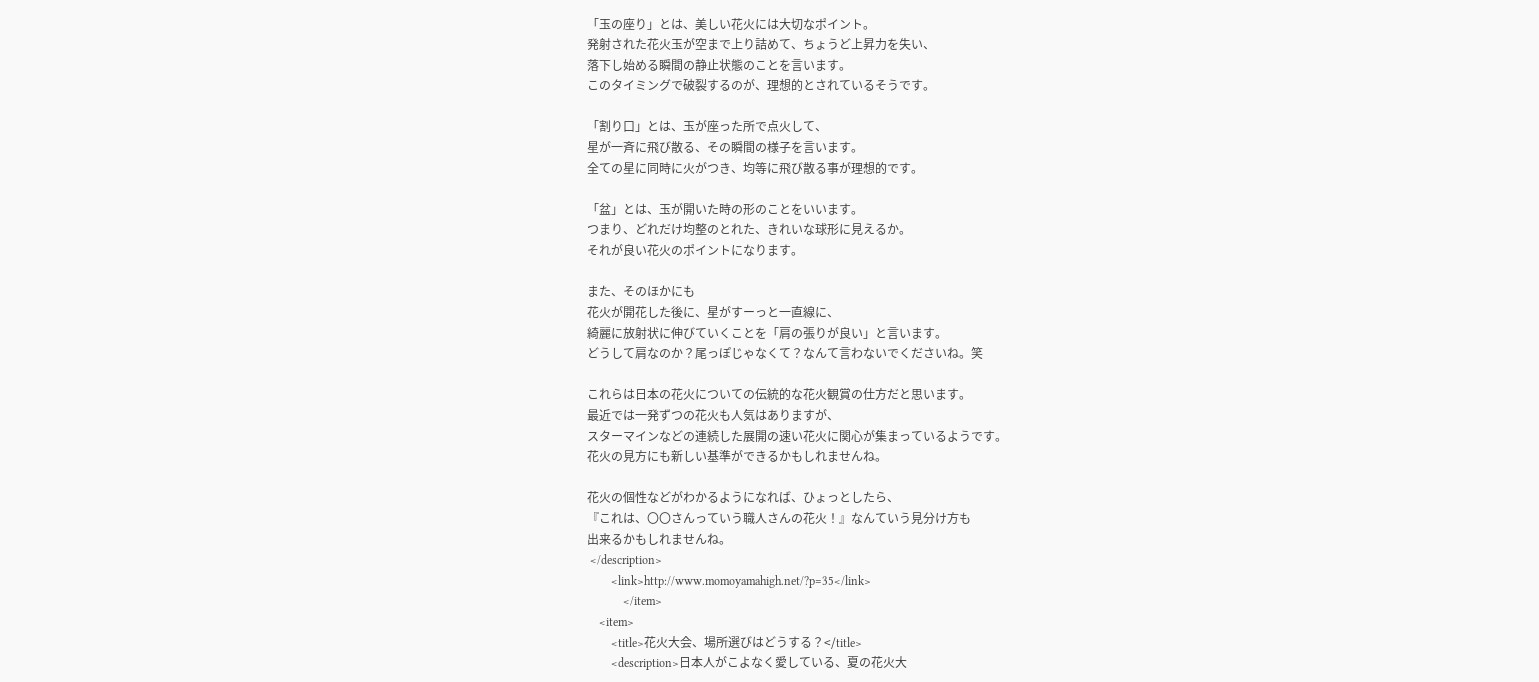「玉の座り」とは、美しい花火には大切なポイント。
発射された花火玉が空まで上り詰めて、ちょうど上昇力を失い、
落下し始める瞬間の静止状態のことを言います。
このタイミングで破裂するのが、理想的とされているそうです。

「割り口」とは、玉が座った所で点火して、
星が一斉に飛び散る、その瞬間の様子を言います。
全ての星に同時に火がつき、均等に飛び散る事が理想的です。

「盆」とは、玉が開いた時の形のことをいいます。
つまり、どれだけ均整のとれた、きれいな球形に見えるか。
それが良い花火のポイントになります。

また、そのほかにも
花火が開花した後に、星がすーっと一直線に、
綺麗に放射状に伸びていくことを「肩の張りが良い」と言います。
どうして肩なのか？尾っぽじゃなくて？なんて言わないでくださいね。笑

これらは日本の花火についての伝統的な花火観賞の仕方だと思います。
最近では一発ずつの花火も人気はありますが、
スターマインなどの連続した展開の速い花火に関心が集まっているようです。
花火の見方にも新しい基準ができるかもしれませんね。

花火の個性などがわかるようになれば、ひょっとしたら、
『これは、〇〇さんっていう職人さんの花火！』なんていう見分け方も
出来るかもしれませんね。
 </description>
        <link>http://www.momoyamahigh.net/?p=35</link>
            </item>
    <item>
        <title>花火大会、場所選びはどうする？</title>
        <description>日本人がこよなく愛している、夏の花火大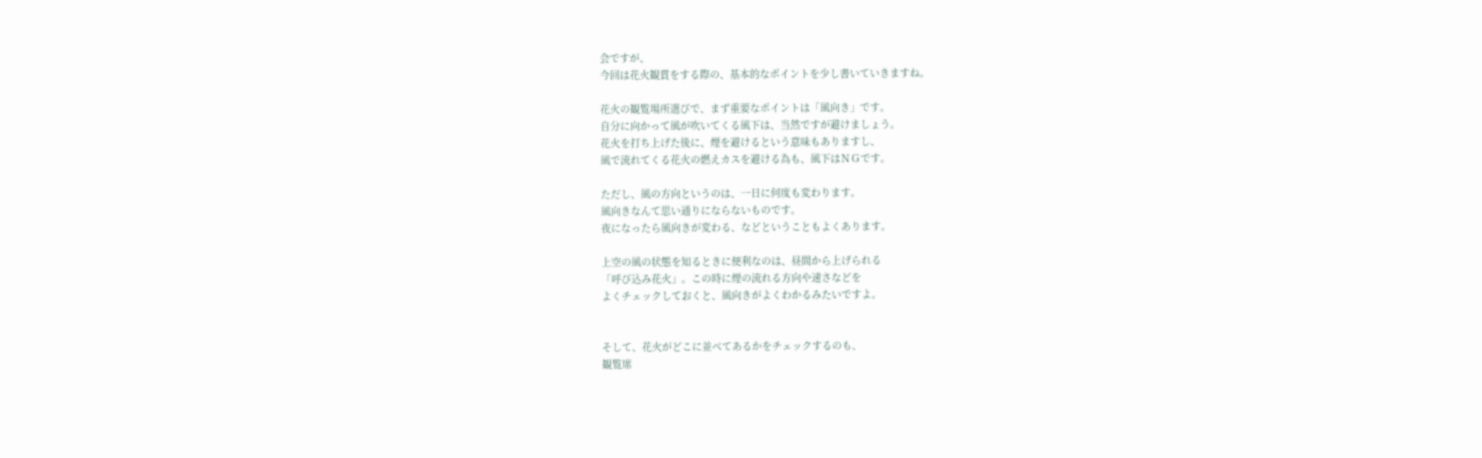会ですが、
今回は花火観賞をする際の、基本的なポイントを少し書いていきますね。

花火の観覧場所選びで、まず重要なポイントは「風向き」です。
自分に向かって風が吹いてくる風下は、当然ですが避けましょう。
花火を打ち上げた後に、煙を避けるという意味もありますし、
風で流れてくる花火の燃えカスを避ける為も、風下はＮＧです。

ただし、風の方向というのは、一日に何度も変わります。
風向きなんて思い通りにならないものです。
夜になったら風向きが変わる、などということもよくあります。

上空の風の状態を知るときに便利なのは、昼間から上げられる
「呼び込み花火」。この時に煙の流れる方向や速さなどを
よくチェックしておくと、風向きがよくわかるみたいですよ。


そして、花火がどこに並べてあるかをチェックするのも、
観覧席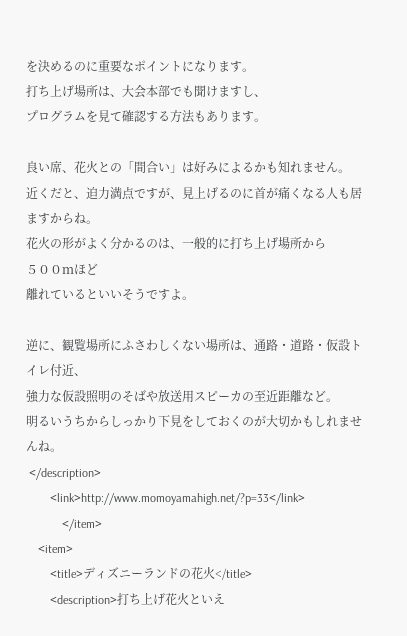を決めるのに重要なポイントになります。
打ち上げ場所は、大会本部でも聞けますし、
プログラムを見て確認する方法もあります。

良い席、花火との「間合い」は好みによるかも知れません。
近くだと、迫力満点ですが、見上げるのに首が痛くなる人も居ますからね。
花火の形がよく分かるのは、一般的に打ち上げ場所から５００ｍほど
離れているといいそうですよ。

逆に、観覧場所にふさわしくない場所は、通路・道路・仮設トイレ付近、
強力な仮設照明のそばや放送用スピーカの至近距離など。
明るいうちからしっかり下見をしておくのが大切かもしれませんね。
 </description>
        <link>http://www.momoyamahigh.net/?p=33</link>
            </item>
    <item>
        <title>ディズニーランドの花火</title>
        <description>打ち上げ花火といえ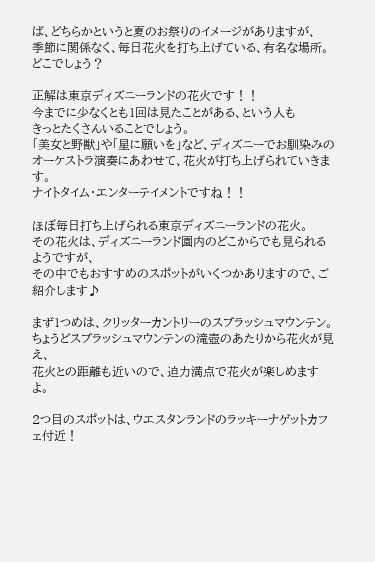ば、どちらかというと夏のお祭りのイメージがありますが、
季節に関係なく、毎日花火を打ち上げている、有名な場所。どこでしょう？

正解は東京ディズニーランドの花火です！！
今までに少なくとも1回は見たことがある、という人も
きっとたくさんいることでしょう。
「美女と野獣」や「星に願いを」など、ディズニーでお馴染みの
オーケストラ演奏にあわせて、花火が打ち上げられていきます。
ナイトタイム・エンターテイメントですね！！

ほぼ毎日打ち上げられる東京ディズニーランドの花火。
その花火は、ディズニーランド園内のどこからでも見られるようですが、
その中でもおすすめのスポットがいくつかありますので、ご紹介します♪

まず１つめは、クリッターカントリーのスブラッシュマウンテン。
ちょうどスブラッシュマウンテンの滝壺のあたりから花火が見え、
花火との距離も近いので、迫力満点で花火が楽しめますよ。

2つ目のスポットは、ウエスタンランドのラッキーナゲットカフェ付近！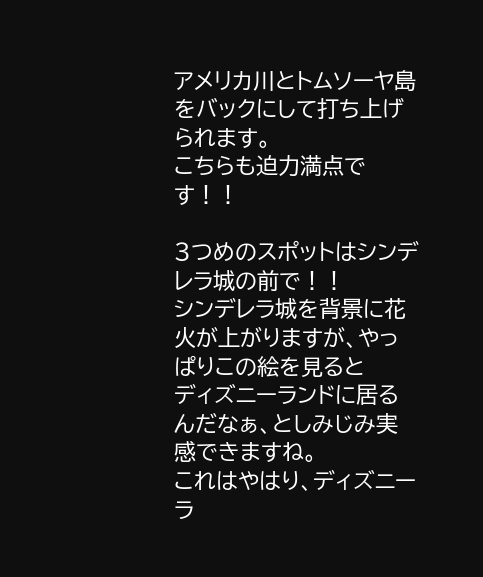アメリカ川とトムソーヤ島をバックにして打ち上げられます。
こちらも迫力満点です！！

３つめのスポットはシンデレラ城の前で！！
シンデレラ城を背景に花火が上がりますが、やっぱりこの絵を見ると
ディズニーランドに居るんだなぁ、としみじみ実感できますね。
これはやはり、ディズニーラ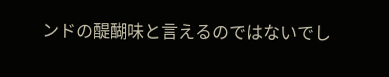ンドの醍醐味と言えるのではないでし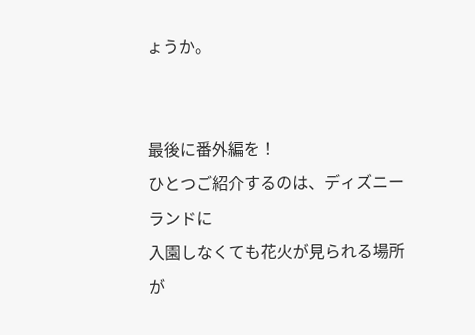ょうか。


最後に番外編を！
ひとつご紹介するのは、ディズニーランドに
入園しなくても花火が見られる場所が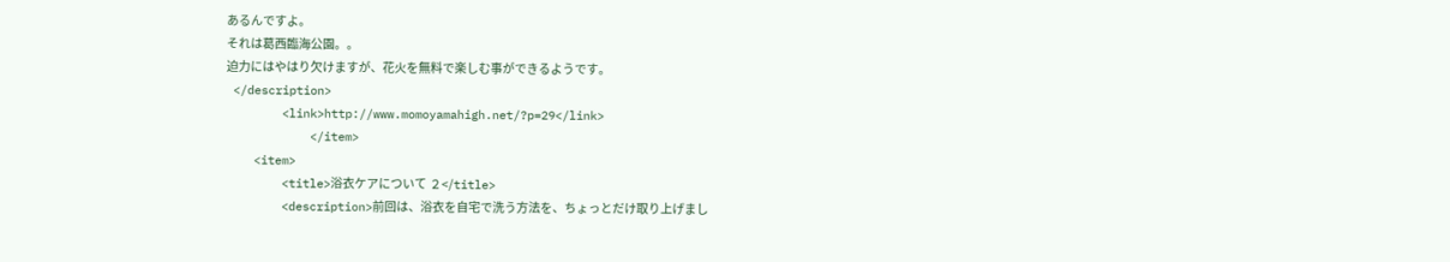あるんですよ。
それは葛西臨海公園。。
迫力にはやはり欠けますが、花火を無料で楽しむ事ができるようです。
 </description>
        <link>http://www.momoyamahigh.net/?p=29</link>
            </item>
    <item>
        <title>浴衣ケアについて ２</title>
        <description>前回は、浴衣を自宅で洗う方法を、ちょっとだけ取り上げまし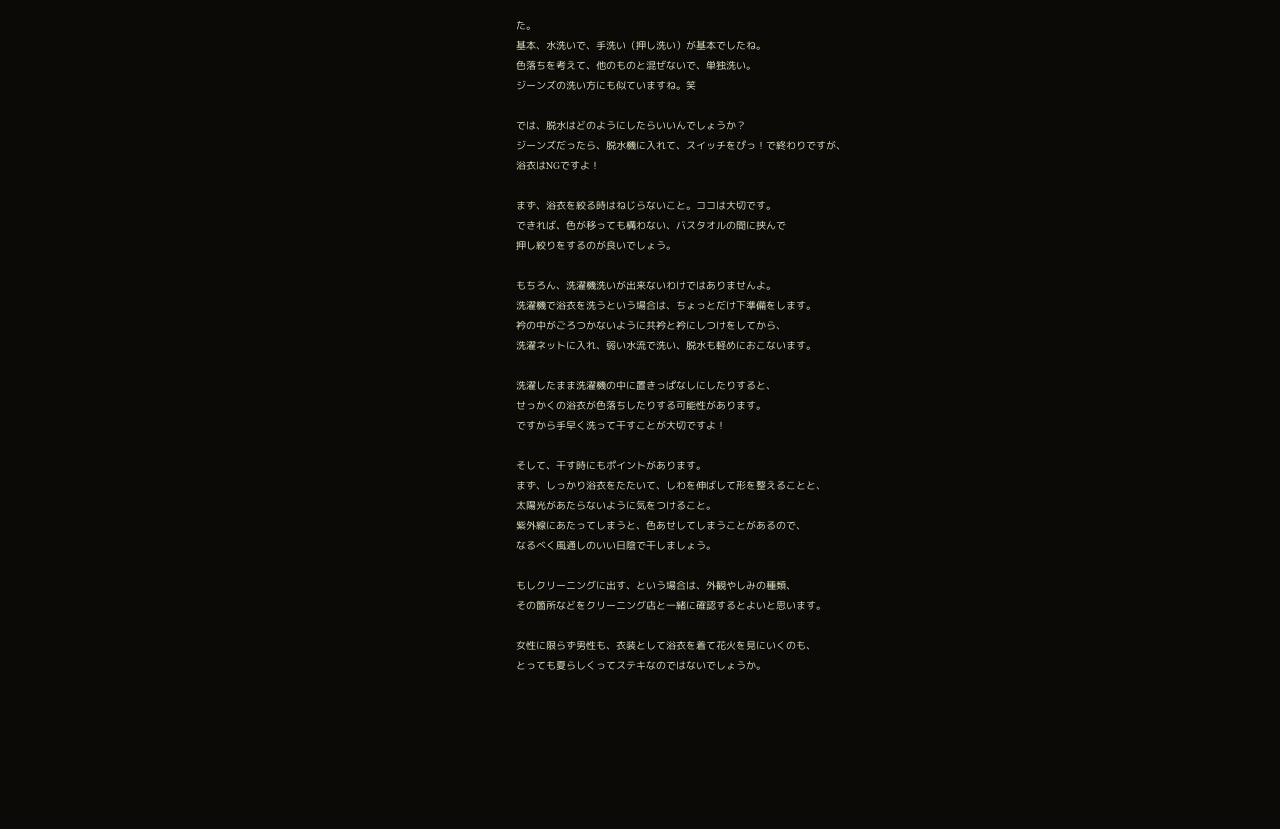た。
基本、水洗いで、手洗い（押し洗い）が基本でしたね。
色落ちを考えて、他のものと混ぜないで、単独洗い。
ジーンズの洗い方にも似ていますね。笑

では、脱水はどのようにしたらいいんでしょうか？
ジーンズだったら、脱水機に入れて、スイッチをぴっ！で終わりですが、
浴衣はNGですよ！

まず、浴衣を絞る時はねじらないこと。ココは大切です。
できれば、色が移っても構わない、バスタオルの間に挟んで
押し絞りをするのが良いでしょう。

もちろん、洗濯機洗いが出来ないわけではありませんよ。
洗濯機で浴衣を洗うという場合は、ちょっとだけ下準備をします。
衿の中がごろつかないように共衿と衿にしつけをしてから、
洗濯ネットに入れ、弱い水流で洗い、脱水も軽めにおこないます。

洗濯したまま洗濯機の中に置きっぱなしにしたりすると、
せっかくの浴衣が色落ちしたりする可能性があります。
ですから手早く洗って干すことが大切ですよ！

そして、干す時にもポイントがあります。
まず、しっかり浴衣をたたいて、しわを伸ばして形を整えることと、
太陽光があたらないように気をつけること。
紫外線にあたってしまうと、色あせしてしまうことがあるので、
なるべく風通しのいい日陰で干しましょう。

もしクリーニングに出す、という場合は、外観やしみの種類、
その箇所などをクリーニング店と一緒に確認するとよいと思います。

女性に限らず男性も、衣装として浴衣を着て花火を見にいくのも、
とっても夏らしくってステキなのではないでしょうか。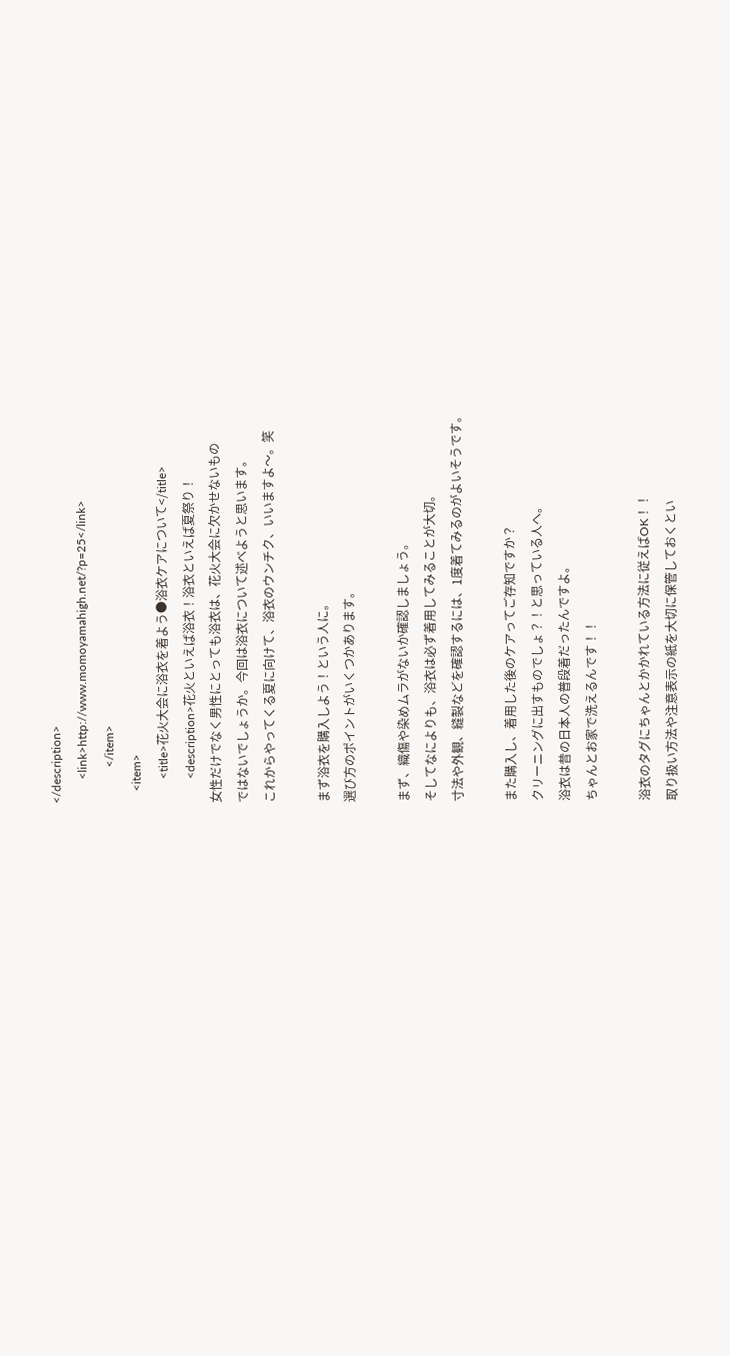</description>
        <link>http://www.momoyamahigh.net/?p=25</link>
            </item>
    <item>
        <title>花火大会に浴衣を着よう●浴衣ケアについて</title>
        <description>花火といえば浴衣！浴衣といえば夏祭り！
女性だけでなく男性にとっても浴衣は、花火大会に欠かせないもの
ではないでしょうか。今回は浴衣について述べようと思います。
これからやってくる夏に向けて、浴衣のウンチク、いいますよ～。笑

まず浴衣を購入しよう！という人に。
選び方のポイントがいくつかあります。

まず、織傷や染めムラがないか確認しましょう。
そしてなによりも、浴衣は必ず着用してみることが大切。
寸法や外観、縫製などを確認するには、1度着てみるのがよいそうです。

また購入し、着用した後のケアってご存知ですか？
クリーニングに出すものでしょ？！と思っている人へ。
浴衣は昔の日本人の普段着だったんですよ。
ちゃんとお家で洗えるんです！！

浴衣のタグにちゃんとかかれている方法に従えばOK！！
取り扱い方法や注意表示の紙を大切に保管しておくとい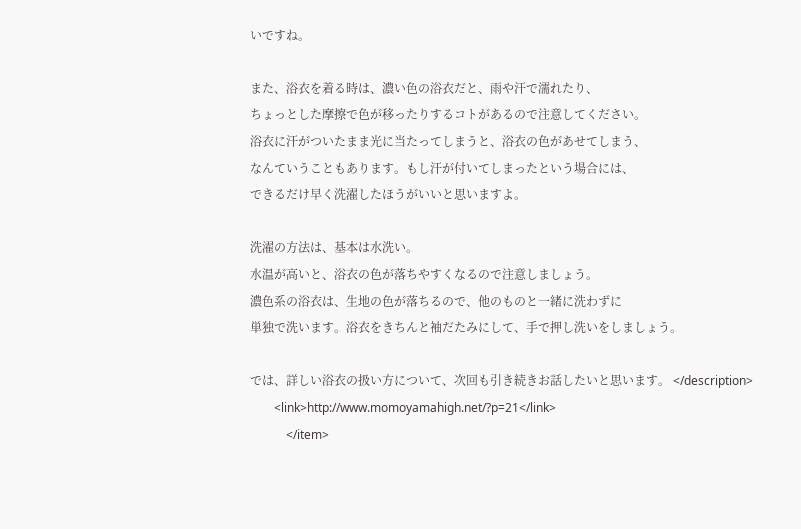いですね。

また、浴衣を着る時は、濃い色の浴衣だと、雨や汗で濡れたり、
ちょっとした摩擦で色が移ったりするコトがあるので注意してください。
浴衣に汗がついたまま光に当たってしまうと、浴衣の色があせてしまう、
なんていうこともあります。もし汗が付いてしまったという場合には、
できるだけ早く洗濯したほうがいいと思いますよ。

洗濯の方法は、基本は水洗い。
水温が高いと、浴衣の色が落ちやすくなるので注意しましょう。
濃色系の浴衣は、生地の色が落ちるので、他のものと一緒に洗わずに
単独で洗います。浴衣をきちんと袖だたみにして、手で押し洗いをしましょう。

では、詳しい浴衣の扱い方について、次回も引き続きお話したいと思います。 </description>
        <link>http://www.momoyamahigh.net/?p=21</link>
            </item>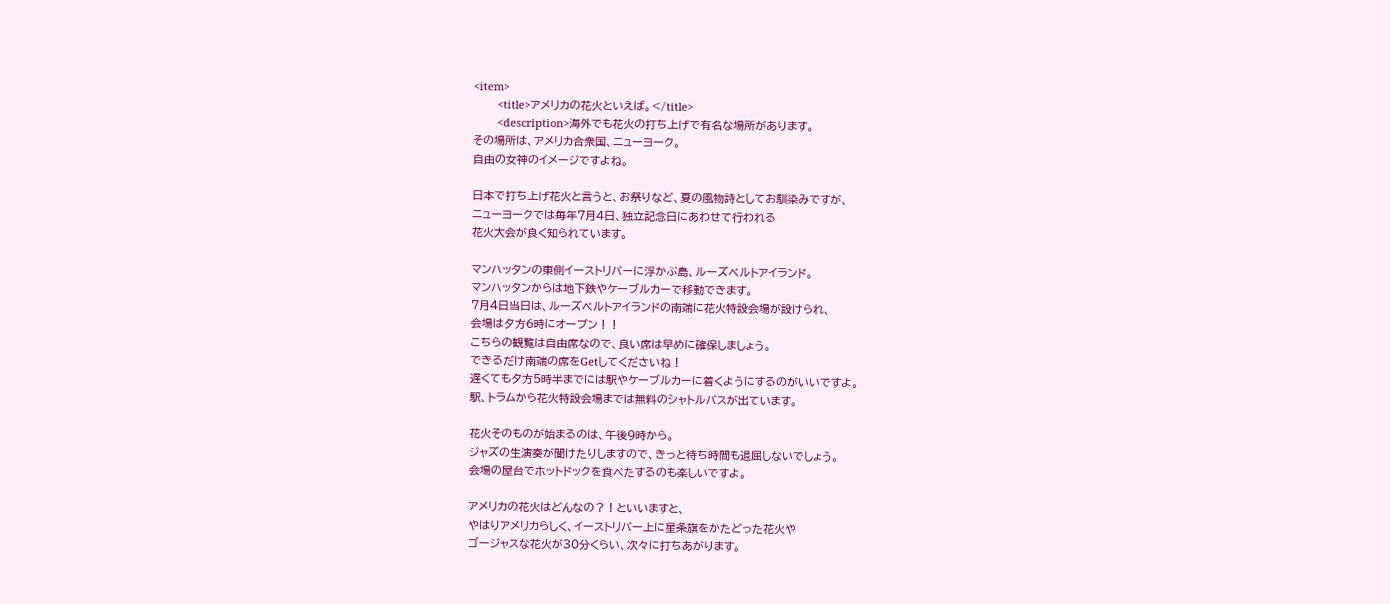<item>
        <title>アメリカの花火といえば。</title>
        <description>海外でも花火の打ち上げで有名な場所があります。
その場所は、アメリカ合衆国、ニューヨーク。
自由の女神のイメージですよね。

日本で打ち上げ花火と言うと、お祭りなど、夏の風物詩としてお馴染みですが、
ニューヨークでは毎年７月４日、独立記念日にあわせて行われる
花火大会が良く知られています。

マンハッタンの東側イーストリバーに浮かぶ島、ルーズベルトアイランド。
マンハッタンからは地下鉄やケーブルカーで移動できます。
７月４日当日は、ルーズベルトアイランドの南端に花火特設会場が設けられ、
会場は夕方６時にオープン！！
こちらの観覧は自由席なので、良い席は早めに確保しましょう。
できるだけ南端の席をGetしてくださいね！
遅くても夕方５時半までには駅やケーブルカーに着くようにするのがいいですよ。
駅、トラムから花火特設会場までは無料のシャトルバスが出ています。

花火そのものが始まるのは、午後９時から。
ジャズの生演奏が聞けたりしますので、きっと待ち時間も退屈しないでしょう。
会場の屋台でホットドックを食べたするのも楽しいですよ。

アメリカの花火はどんなの？！といいますと、
やはりアメリカらしく、イーストリバー上に星条旗をかたどった花火や
ゴージャスな花火が３０分くらい、次々に打ちあがります。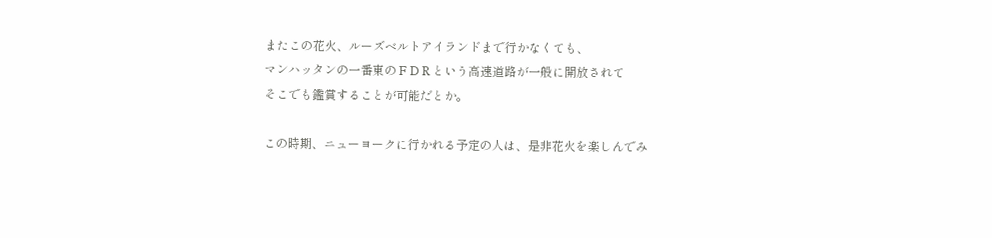またこの花火、ルーズベルトアイランドまで行かなくても、
マンハッタンの一番東のＦＤＲという高速道路が一般に開放されて
そこでも鑑賞することが可能だとか。

この時期、ニューヨークに行かれる予定の人は、是非花火を楽しんでみ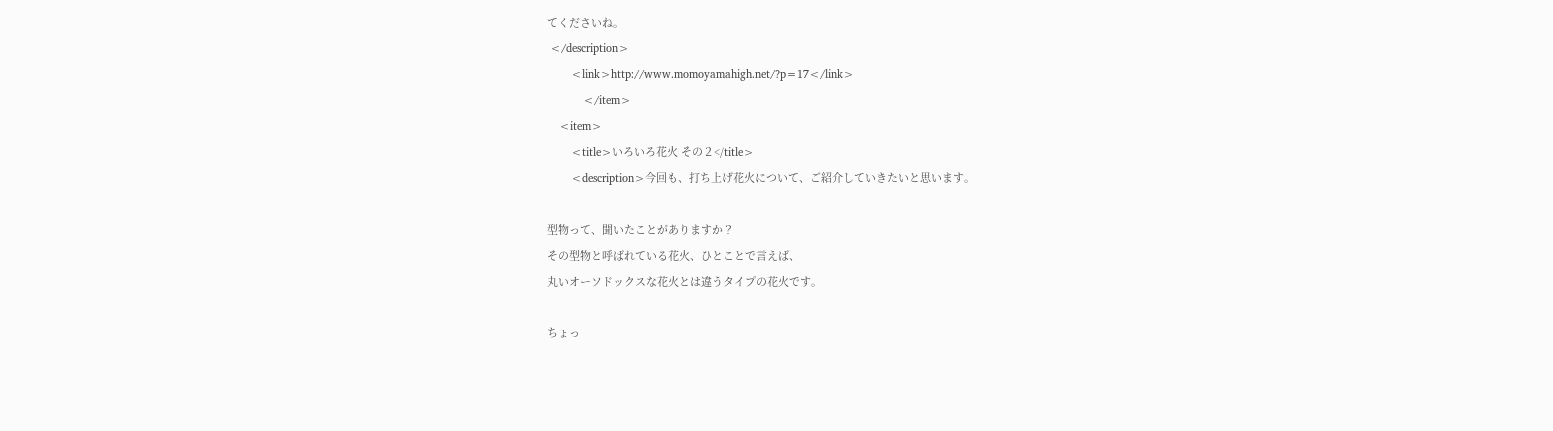てくださいね。
 </description>
        <link>http://www.momoyamahigh.net/?p=17</link>
            </item>
    <item>
        <title>いろいろ花火 その２</title>
        <description>今回も、打ち上げ花火について、ご紹介していきたいと思います。

型物って、聞いたことがありますか？
その型物と呼ばれている花火、ひとことで言えば、
丸いオーソドックスな花火とは違うタイプの花火です。

ちょっ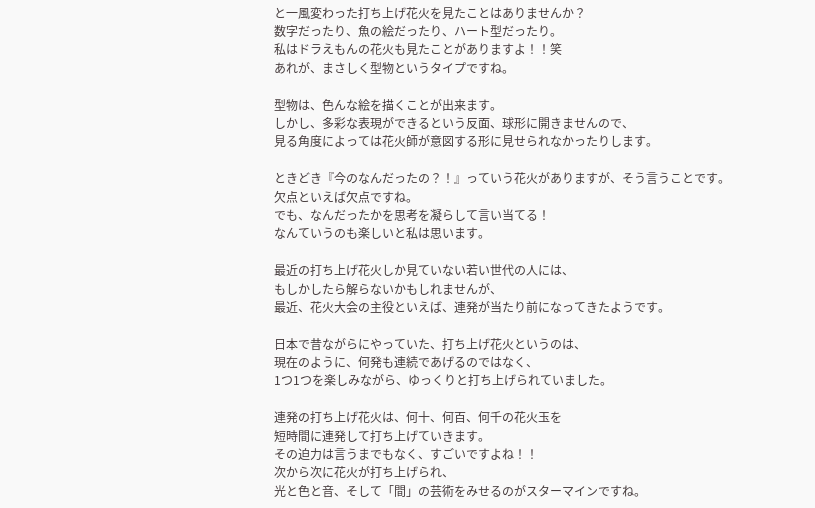と一風変わった打ち上げ花火を見たことはありませんか？
数字だったり、魚の絵だったり、ハート型だったり。
私はドラえもんの花火も見たことがありますよ！！笑
あれが、まさしく型物というタイプですね。

型物は、色んな絵を描くことが出来ます。
しかし、多彩な表現ができるという反面、球形に開きませんので、
見る角度によっては花火師が意図する形に見せられなかったりします。

ときどき『今のなんだったの？！』っていう花火がありますが、そう言うことです。
欠点といえば欠点ですね。
でも、なんだったかを思考を凝らして言い当てる！
なんていうのも楽しいと私は思います。

最近の打ち上げ花火しか見ていない若い世代の人には、
もしかしたら解らないかもしれませんが、
最近、花火大会の主役といえば、連発が当たり前になってきたようです。

日本で昔ながらにやっていた、打ち上げ花火というのは、
現在のように、何発も連続であげるのではなく、
1つ1つを楽しみながら、ゆっくりと打ち上げられていました。

連発の打ち上げ花火は、何十、何百、何千の花火玉を
短時間に連発して打ち上げていきます。
その迫力は言うまでもなく、すごいですよね！！
次から次に花火が打ち上げられ、
光と色と音、そして「間」の芸術をみせるのがスターマインですね。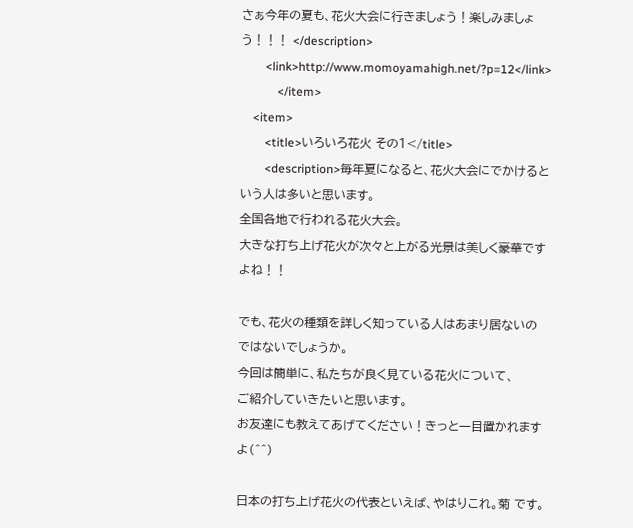さぁ今年の夏も、花火大会に行きましょう！楽しみましょう！！！ </description>
        <link>http://www.momoyamahigh.net/?p=12</link>
            </item>
    <item>
        <title>いろいろ花火 その１</title>
        <description>毎年夏になると、花火大会にでかけるという人は多いと思います。
全国各地で行われる花火大会。
大きな打ち上げ花火が次々と上がる光景は美しく豪華ですよね！！

でも、花火の種類を詳しく知っている人はあまり居ないのではないでしょうか。
今回は簡単に、私たちが良く見ている花火について、
ご紹介していきたいと思います。
お友達にも教えてあげてください！きっと一目置かれますよ（＾＾）

日本の打ち上げ花火の代表といえば、やはりこれ。菊 です。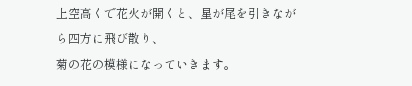上空高くで花火が開くと、星が尾を引きながら四方に飛び散り、
菊の花の模様になっていきます。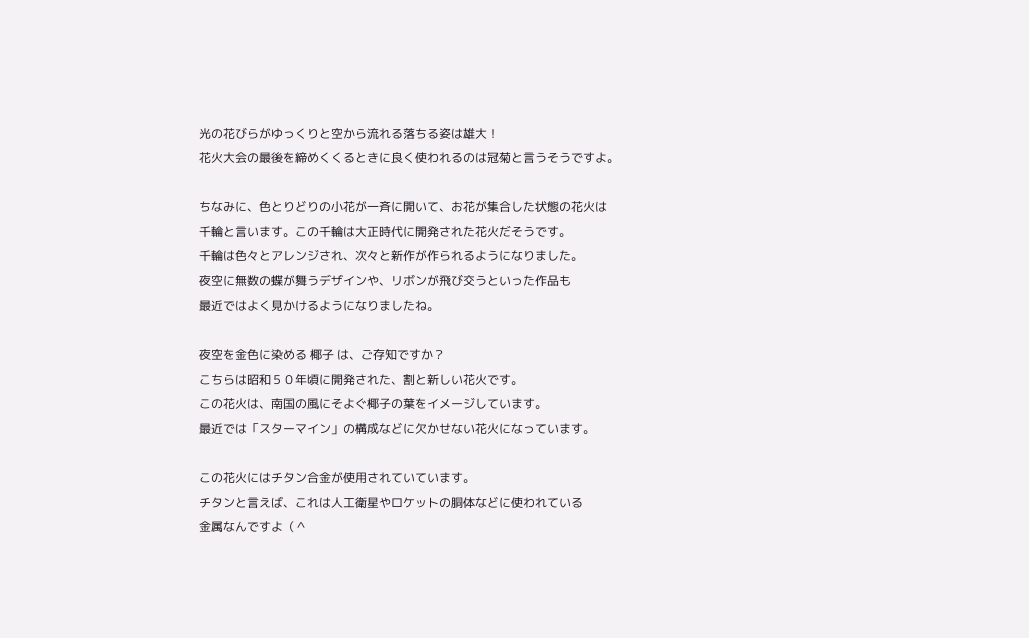光の花びらがゆっくりと空から流れる落ちる姿は雄大！
花火大会の最後を締めくくるときに良く使われるのは冠菊と言うそうですよ。

ちなみに、色とりどりの小花が一斉に開いて、お花が集合した状態の花火は
千輪と言います。この千輪は大正時代に開発された花火だそうです。
千輪は色々とアレンジされ、次々と新作が作られるようになりました。
夜空に無数の蝶が舞うデザインや、リボンが飛び交うといった作品も
最近ではよく見かけるようになりましたね。

夜空を金色に染める 椰子 は、ご存知ですか？
こちらは昭和５０年頃に開発された、割と新しい花火です。
この花火は、南国の風にそよぐ椰子の葉をイメージしています。
最近では「スターマイン」の構成などに欠かせない花火になっています。

この花火にはチタン合金が使用されていています。
チタンと言えば、これは人工衛星やロケットの胴体などに使われている
金属なんですよ（＾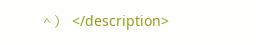＾） </description>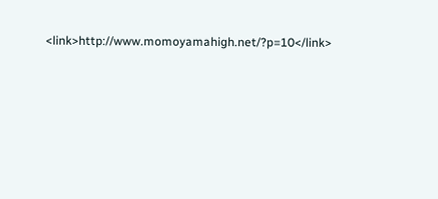<link>http://www.momoyamahigh.net/?p=10</link>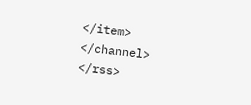</item>
</channel>
</rss>